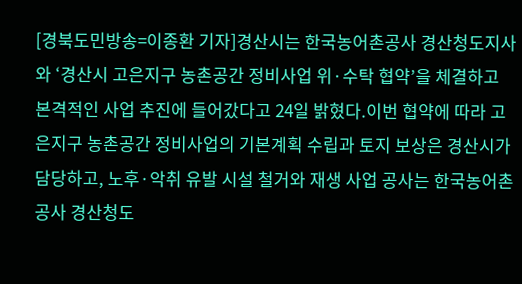[경북도민방송=이종환 기자]경산시는 한국농어촌공사 경산청도지사와 ‘경산시 고은지구 농촌공간 정비사업 위·수탁 협약’을 체결하고 본격적인 사업 추진에 들어갔다고 24일 밝혔다.이번 협약에 따라 고은지구 농촌공간 정비사업의 기본계획 수립과 토지 보상은 경산시가 담당하고, 노후·악취 유발 시설 철거와 재생 사업 공사는 한국농어촌공사 경산청도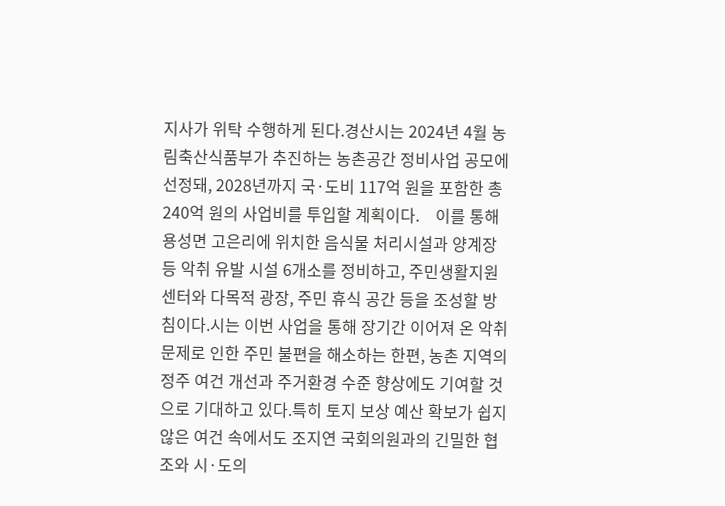지사가 위탁 수행하게 된다.경산시는 2024년 4월 농림축산식품부가 추진하는 농촌공간 정비사업 공모에 선정돼, 2028년까지 국·도비 117억 원을 포함한 총 240억 원의 사업비를 투입할 계획이다.    이를 통해 용성면 고은리에 위치한 음식물 처리시설과 양계장 등 악취 유발 시설 6개소를 정비하고, 주민생활지원센터와 다목적 광장, 주민 휴식 공간 등을 조성할 방침이다.시는 이번 사업을 통해 장기간 이어져 온 악취 문제로 인한 주민 불편을 해소하는 한편, 농촌 지역의 정주 여건 개선과 주거환경 수준 향상에도 기여할 것으로 기대하고 있다.특히 토지 보상 예산 확보가 쉽지 않은 여건 속에서도 조지연 국회의원과의 긴밀한 협조와 시·도의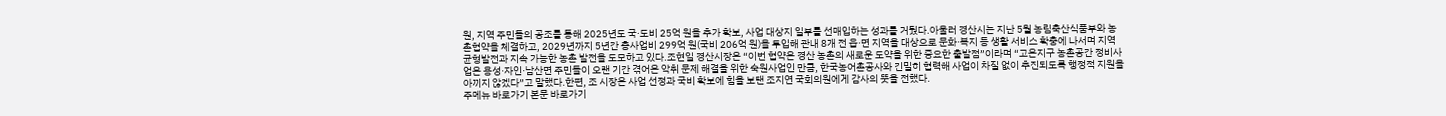원, 지역 주민들의 공조를 통해 2025년도 국·도비 25억 원을 추가 확보, 사업 대상지 일부를 선매입하는 성과를 거뒀다.아울러 경산시는 지난 5월 농림축산식품부와 농촌협약을 체결하고, 2029년까지 5년간 총사업비 299억 원(국비 206억 원)을 투입해 관내 8개 전 읍·면 지역을 대상으로 문화·복지 등 생활 서비스 확충에 나서며 지역 균형발전과 지속 가능한 농촌 발전을 도모하고 있다.조현일 경산시장은 “이번 협약은 경산 농촌의 새로운 도약을 위한 중요한 출발점”이라며 “고은지구 농촌공간 정비사업은 용성·자인·남산면 주민들이 오랜 기간 겪어온 악취 문제 해결을 위한 숙원사업인 만큼, 한국농어촌공사와 긴밀히 협력해 사업이 차질 없이 추진되도록 행정적 지원을 아끼지 않겠다”고 말했다.한편, 조 시장은 사업 선정과 국비 확보에 힘을 보탠 조지연 국회의원에게 감사의 뜻을 전했다.
주메뉴 바로가기 본문 바로가기